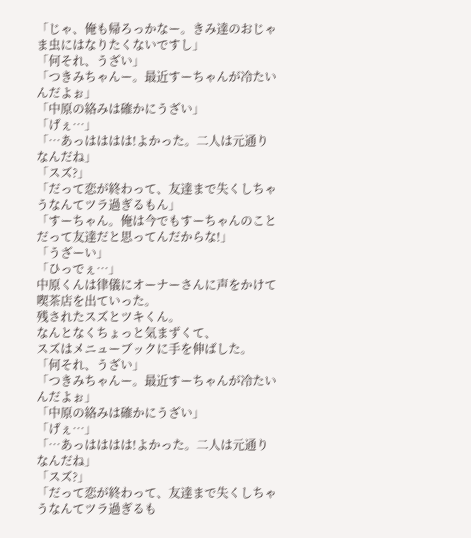「じゃ、俺も帰ろっかなー。きみ達のおじゃま虫にはなりたくないですし」
「何それ、うざい」
「つきみちゃんー。最近すーちゃんが冷たいんだよぉ」
「中原の絡みは確かにうざい」
「げぇ…」
「…あっはははは!よかった。二人は元通りなんだね」
「スズ?」
「だって恋が終わって、友達まで失くしちゃうなんてツラ過ぎるもん」
「すーちゃん。俺は今でもすーちゃんのことだって友達だと思ってんだからな!」
「うざーい」
「ひっでぇ…」
中原くんは律儀にオーナーさんに声をかけて
喫茶店を出ていった。
残されたスズとツキくん。
なんとなくちょっと気まずくて、
スズはメニューブックに手を伸ばした。
「何それ、うざい」
「つきみちゃんー。最近すーちゃんが冷たいんだよぉ」
「中原の絡みは確かにうざい」
「げぇ…」
「…あっはははは!よかった。二人は元通りなんだね」
「スズ?」
「だって恋が終わって、友達まで失くしちゃうなんてツラ過ぎるも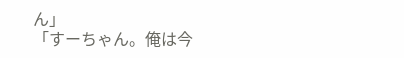ん」
「すーちゃん。俺は今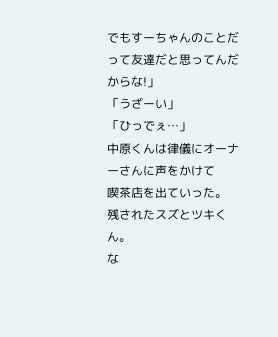でもすーちゃんのことだって友達だと思ってんだからな!」
「うざーい」
「ひっでぇ…」
中原くんは律儀にオーナーさんに声をかけて
喫茶店を出ていった。
残されたスズとツキくん。
な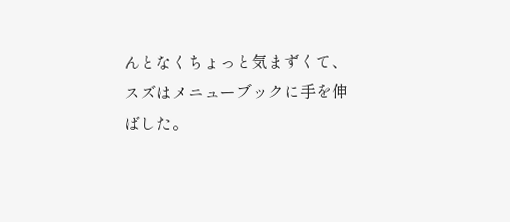んとなくちょっと気まずくて、
スズはメニューブックに手を伸ばした。